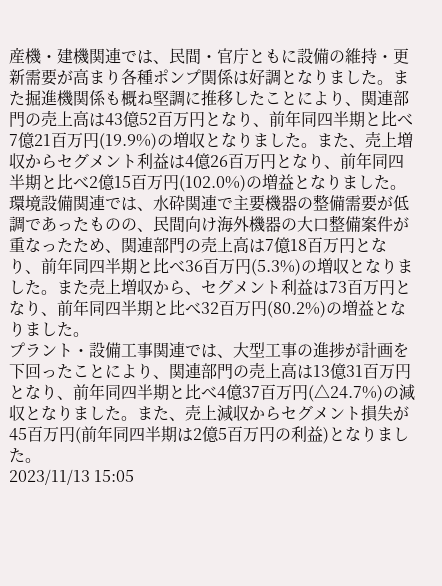産機・建機関連では、民間・官庁ともに設備の維持・更新需要が高まり各種ポンプ関係は好調となりました。また掘進機関係も概ね堅調に推移したことにより、関連部門の売上高は43億52百万円となり、前年同四半期と比べ7億21百万円(19.9%)の増収となりました。また、売上増収からセグメント利益は4億26百万円となり、前年同四半期と比べ2億15百万円(102.0%)の増益となりました。
環境設備関連では、水砕関連で主要機器の整備需要が低調であったものの、民間向け海外機器の大口整備案件が重なったため、関連部門の売上高は7億18百万円となり、前年同四半期と比べ36百万円(5.3%)の増収となりました。また売上増収から、セグメント利益は73百万円となり、前年同四半期と比べ32百万円(80.2%)の増益となりました。
プラント・設備工事関連では、大型工事の進捗が計画を下回ったことにより、関連部門の売上高は13億31百万円となり、前年同四半期と比べ4億37百万円(△24.7%)の減収となりました。また、売上減収からセグメント損失が45百万円(前年同四半期は2億5百万円の利益)となりました。
2023/11/13 15:05